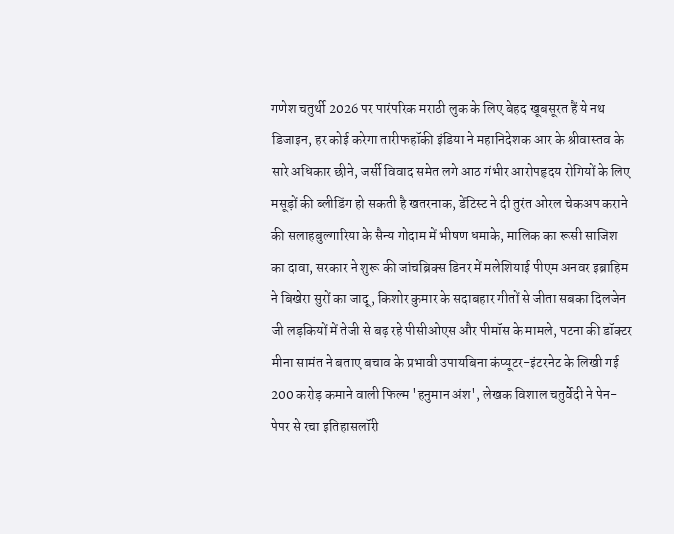गणेश चतुर्थी 2026 पर पारंपरिक मराठी लुक के लिए बेहद खूबसूरत हैं ये नथ डिजाइन, हर कोई करेगा तारीफहॉकी इंडिया ने महानिदेशक आर के श्रीवास्तव के सारे अधिकार छीने, जर्सी विवाद समेत लगे आठ गंभीर आरोपहृदय रोगियों के लिए मसूड़ों की ब्लीडिंग हो सकती है खतरनाक, डेंटिस्ट ने दी तुरंत ओरल चेकअप कराने की सलाहबुल्गारिया के सैन्य गोदाम में भीषण धमाके, मालिक का रूसी साजिश का दावा, सरकार ने शुरू की जांचब्रिक्स डिनर में मलेशियाई पीएम अनवर इब्राहिम ने बिखेरा सुरों का जादू, किशोर कुमार के सदाबहार गीतों से जीता सबका दिलजेन जी लड़कियों में तेजी से बढ़ रहे पीसीओएस और पीमॉस के मामले, पटना की डॉक्टर मीना सामंत ने बताए बचाव के प्रभावी उपायबिना कंप्यूटर-इंटरनेट के लिखी गई 200 करोड़ कमाने वाली फिल्म 'हनुमान अंश', लेखक विशाल चतुर्वेदी ने पेन-पेपर से रचा इतिहासलॉरी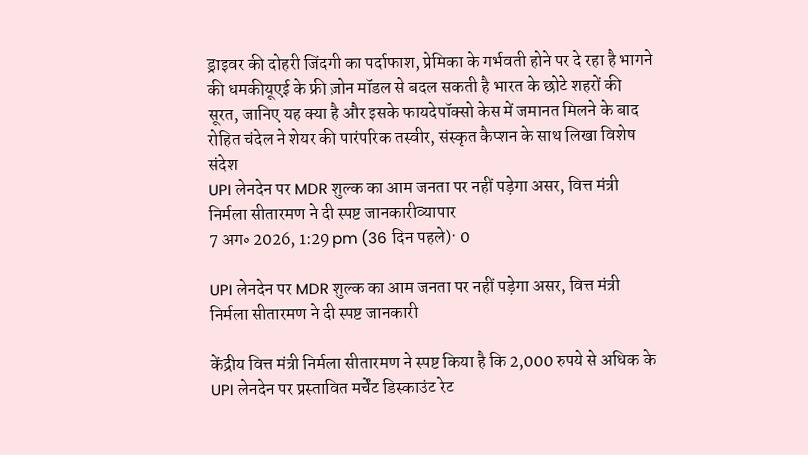ड्राइवर की दोहरी जिंदगी का पर्दाफाश, प्रेमिका के गर्भवती होने पर दे रहा है भागने की धमकीयूएई के फ्री ज़ोन मॉडल से बदल सकती है भारत के छोटे शहरों की सूरत, जानिए यह क्या है और इसके फायदेपॉक्सो केस में जमानत मिलने के बाद रोहित चंदेल ने शेयर की पारंपरिक तस्वीर, संस्कृत कैप्शन के साथ लिखा विशेष संदेश
UPI लेनदेन पर MDR शुल्क का आम जनता पर नहीं पड़ेगा असर, वित्त मंत्री निर्मला सीतारमण ने दी स्पष्ट जानकारीव्यापार
7 अग॰ 2026, 1:29 pm (36 दिन पहले)· 0

UPI लेनदेन पर MDR शुल्क का आम जनता पर नहीं पड़ेगा असर, वित्त मंत्री निर्मला सीतारमण ने दी स्पष्ट जानकारी

केंद्रीय वित्त मंत्री निर्मला सीतारमण ने स्पष्ट किया है कि 2,000 रुपये से अधिक के UPI लेनदेन पर प्रस्तावित मर्चेंट डिस्काउंट रेट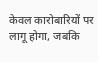केवल कारोबारियों पर लागू होगा, जबकि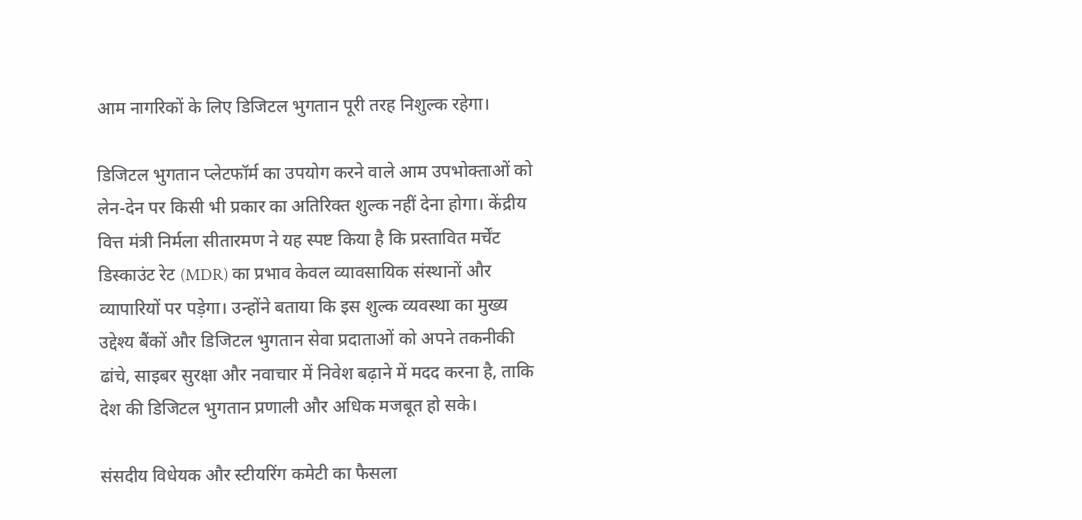आम नागरिकों के लिए डिजिटल भुगतान पूरी तरह निशुल्क रहेगा।

डिजिटल भुगतान प्लेटफॉर्म का उपयोग करने वाले आम उपभोक्ताओं को लेन-देन पर किसी भी प्रकार का अतिरिक्त शुल्क नहीं देना होगा। केंद्रीय वित्त मंत्री निर्मला सीतारमण ने यह स्पष्ट किया है कि प्रस्तावित मर्चेंट डिस्काउंट रेट (MDR) का प्रभाव केवल व्यावसायिक संस्थानों और व्यापारियों पर पड़ेगा। उन्होंने बताया कि इस शुल्क व्यवस्था का मुख्य उद्देश्य बैंकों और डिजिटल भुगतान सेवा प्रदाताओं को अपने तकनीकी ढांचे, साइबर सुरक्षा और नवाचार में निवेश बढ़ाने में मदद करना है, ताकि देश की डिजिटल भुगतान प्रणाली और अधिक मजबूत हो सके।

संसदीय विधेयक और स्टीयरिंग कमेटी का फैसला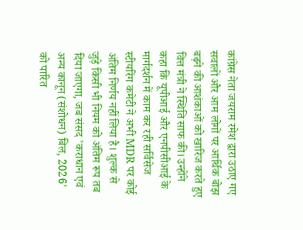कांग्रेस नेता जयराम रमेश द्वारा उठाए गए सवालों और आम लोगों पर आर्थिक बोझ बढ़ने की आशंकाओं को खारिज करते हुए वित्त मंत्री ने स्थिति साफ की। उन्होंने कहा कि यूपीआई और एनपीसीआई के मार्गदर्शन में काम कर रही सर्विसेज स्टीयरिंग कमेटी ने अभी MDR पर कोई अंतिम निर्णय नहीं लिया है। शुल्क से जुड़े किसी भी नियम को अंतिम रूप तब दिया जाएगा, जब संसद 'कराधान एवं अन्य कानून (संशोधन) बिल, 2026' को पारित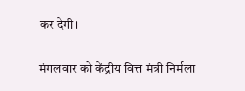कर देगी।

मंगलवार को केंद्रीय वित्त मंत्री निर्मला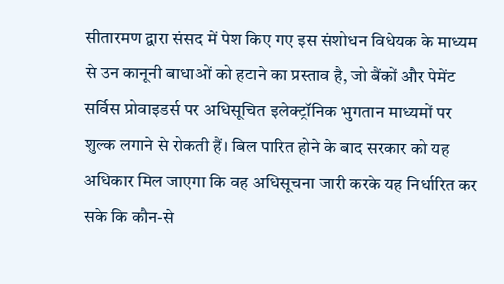सीतारमण द्वारा संसद में पेश किए गए इस संशोधन विधेयक के माध्यम से उन कानूनी बाधाओं को हटाने का प्रस्ताव है, जो बैंकों और पेमेंट सर्विस प्रोवाइडर्स पर अधिसूचित इलेक्ट्रॉनिक भुगतान माध्यमों पर शुल्क लगाने से रोकती हैं। बिल पारित होने के बाद सरकार को यह अधिकार मिल जाएगा कि वह अधिसूचना जारी करके यह निर्धारित कर सके कि कौन-से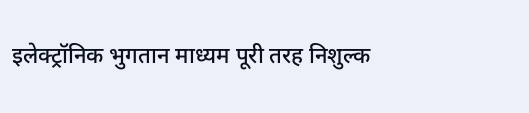इलेक्ट्रॉनिक भुगतान माध्यम पूरी तरह निशुल्क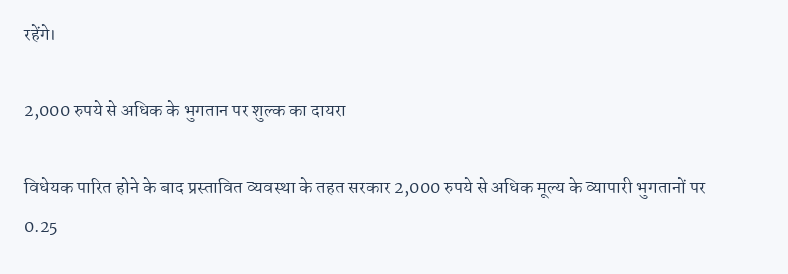रहेंगे।

2,000 रुपये से अधिक के भुगतान पर शुल्क का दायरा

विधेयक पारित होने के बाद प्रस्तावित व्यवस्था के तहत सरकार 2,000 रुपये से अधिक मूल्य के व्यापारी भुगतानों पर 0.25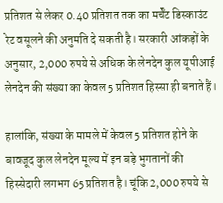प्रतिशत से लेकर 0.40 प्रतिशत तक का मर्चेंट डिस्काउंट रेट वसूलने की अनुमति दे सकती है। सरकारी आंकड़ों के अनुसार, 2,000 रुपये से अधिक के लेनदेन कुल यूपीआई लेनदेन की संख्या का केवल 5 प्रतिशत हिस्सा ही बनाते हैं।

हालांकि, संख्या के मामले में केवल 5 प्रतिशत होने के बावजूद कुल लेनदेन मूल्य में इन बड़े भुगतानों की हिस्सेदारी लगभग 65 प्रतिशत है। चूंकि 2,000 रुपये से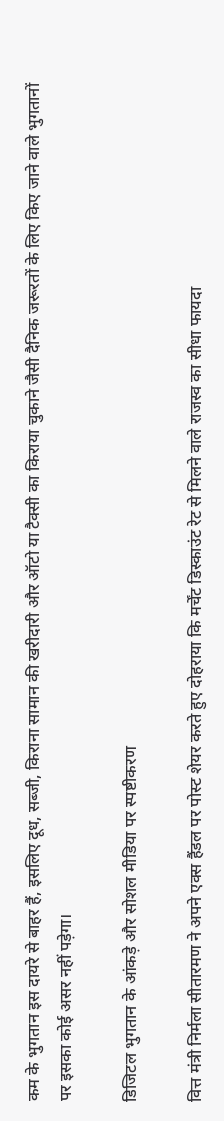कम के भुगतान इस दायरे से बाहर हैं, इसलिए दूध, सब्जी, किराना सामान की खरीदारी और ऑटो या टैक्सी का किराया चुकाने जैसी दैनिक जरूरतों के लिए किए जाने वाले भुगतानों पर इसका कोई असर नहीं पड़ेगा।

डिजिटल भुगतान के आंकड़े और सोशल मीडिया पर स्पष्टीकरण

वित्त मंत्री निर्मला सीतारमण ने अपने एक्स हैंडल पर पोस्ट शेयर करते हुए दोहराया कि मर्चेंट डिस्काउंट रेट से मिलने वाले राजस्व का सीधा फायदा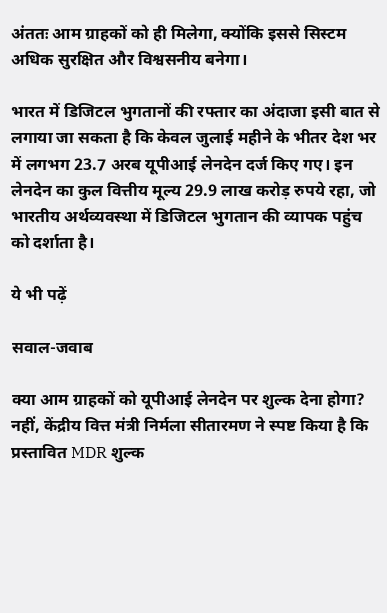अंततः आम ग्राहकों को ही मिलेगा, क्योंकि इससे सिस्टम अधिक सुरक्षित और विश्वसनीय बनेगा।

भारत में डिजिटल भुगतानों की रफ्तार का अंदाजा इसी बात से लगाया जा सकता है कि केवल जुलाई महीने के भीतर देश भर में लगभग 23.7 अरब यूपीआई लेनदेन दर्ज किए गए। इन लेनदेन का कुल वित्तीय मूल्य 29.9 लाख करोड़ रुपये रहा, जो भारतीय अर्थव्यवस्था में डिजिटल भुगतान की व्यापक पहुंच को दर्शाता है।

ये भी पढ़ें

सवाल-जवाब

क्या आम ग्राहकों को यूपीआई लेनदेन पर शुल्क देना होगा?
नहीं, केंद्रीय वित्त मंत्री निर्मला सीतारमण ने स्पष्ट किया है कि प्रस्तावित MDR शुल्क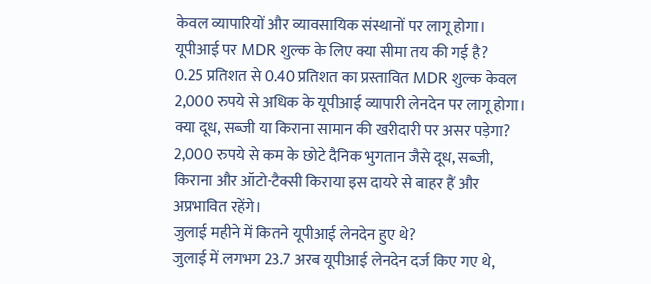केवल व्यापारियों और व्यावसायिक संस्थानों पर लागू होगा।
यूपीआई पर MDR शुल्क के लिए क्या सीमा तय की गई है?
0.25 प्रतिशत से 0.40 प्रतिशत का प्रस्तावित MDR शुल्क केवल 2,000 रुपये से अधिक के यूपीआई व्यापारी लेनदेन पर लागू होगा।
क्या दूध, सब्जी या किराना सामान की खरीदारी पर असर पड़ेगा?
2,000 रुपये से कम के छोटे दैनिक भुगतान जैसे दूध, सब्जी, किराना और ऑटो-टैक्सी किराया इस दायरे से बाहर हैं और अप्रभावित रहेंगे।
जुलाई महीने में कितने यूपीआई लेनदेन हुए थे?
जुलाई में लगभग 23.7 अरब यूपीआई लेनदेन दर्ज किए गए थे,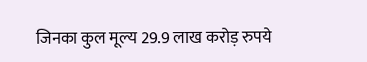जिनका कुल मूल्य 29.9 लाख करोड़ रुपये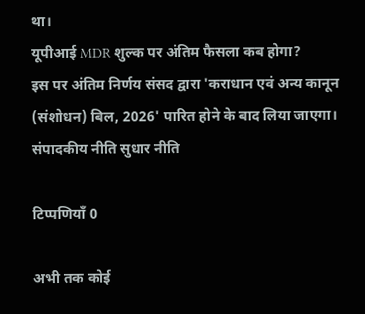था।
यूपीआई MDR शुल्क पर अंतिम फैसला कब होगा?
इस पर अंतिम निर्णय संसद द्वारा 'कराधान एवं अन्य कानून (संशोधन) बिल, 2026' पारित होने के बाद लिया जाएगा।
संपादकीय नीति सुधार नीति

टिप्पणियाँ 0

अभी तक कोई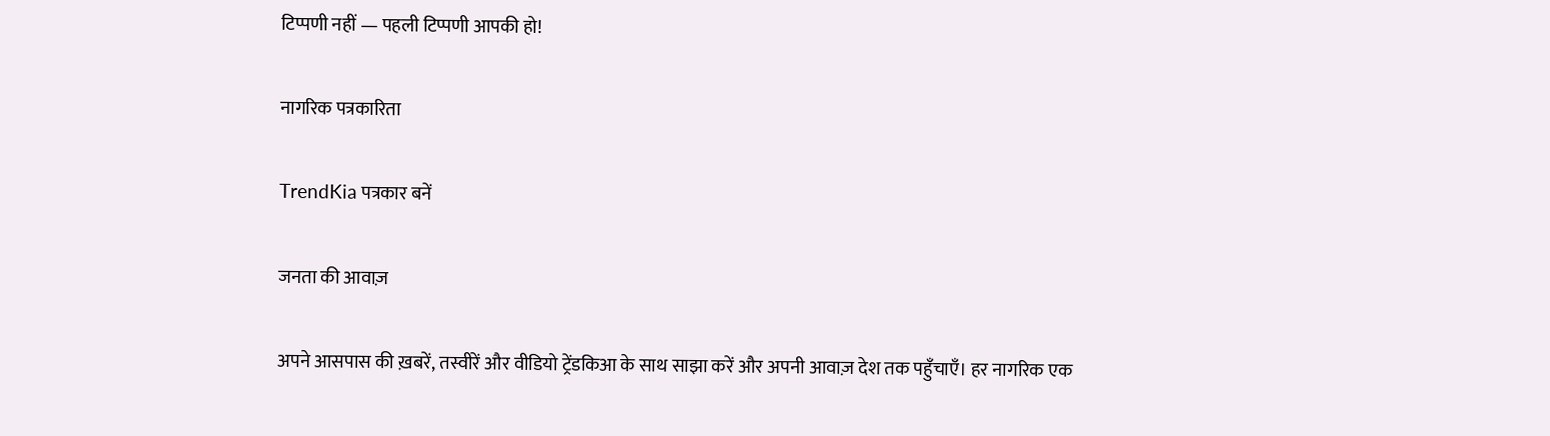टिप्पणी नहीं — पहली टिप्पणी आपकी हो!

नागरिक पत्रकारिता

TrendKia पत्रकार बनें

जनता की आवाज़

अपने आसपास की ख़बरें, तस्वीरें और वीडियो ट्रेंडकिआ के साथ साझा करें और अपनी आवाज़ देश तक पहुँचाएँ। हर नागरिक एक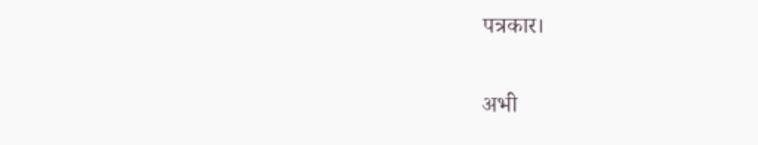पत्रकार।

अभी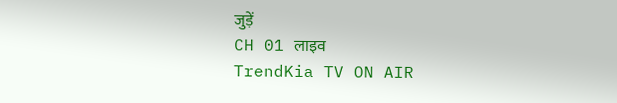जुड़ें
CH 01 लाइव
TrendKia TV ON AIR